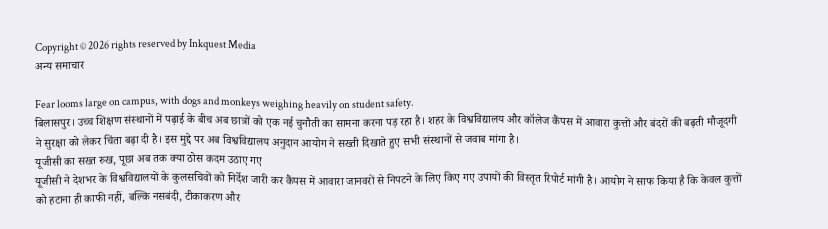Copyright © 2026 rights reserved by Inkquest Media
अन्य समाचार

Fear looms large on campus, with dogs and monkeys weighing heavily on student safety.
बिलासपुर। उच्च शिक्षण संस्थानों में पढ़ाई के बीच अब छात्रों को एक नई चुनौती का सामना करना पड़ रहा है। शहर के विश्वविद्यालय और कॉलेज कैंपस में आवारा कुत्तों और बंदरों की बढ़ती मौजूदगी ने सुरक्षा को लेकर चिंता बढ़ा दी है। इस मुद्दे पर अब विश्वविद्यालय अनुदान आयोग ने सख्ती दिखाते हुए सभी संस्थानों से जवाब मांगा है।
यूजीसी का सख्त रुख, पूछा अब तक क्या ठोस कदम उठाए गए
यूजीसी ने देशभर के विश्वविद्यालयों के कुलसचिवों को निर्देश जारी कर कैंपस में आवारा जानवरों से निपटने के लिए किए गए उपायों की विस्तृत रिपोर्ट मांगी है। आयोग ने साफ किया है कि केवल कुत्तों को हटाना ही काफी नहीं, बल्कि नसबंदी, टीकाकरण और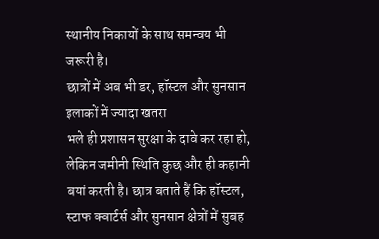स्थानीय निकायों के साथ समन्वय भी जरूरी है।
छात्रों में अब भी डर, हॉस्टल और सुनसान इलाकों में ज्यादा खतरा
भले ही प्रशासन सुरक्षा के दावे कर रहा हो, लेकिन जमीनी स्थिति कुछ और ही कहानी बयां करती है। छात्र बताते हैं कि हॉस्टल, स्टाफ क्वार्टर्स और सुनसान क्षेत्रों में सुबह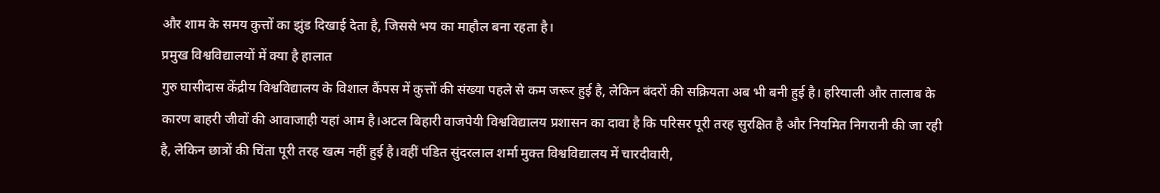और शाम के समय कुत्तों का झुंड दिखाई देता है, जिससे भय का माहौल बना रहता है।
प्रमुख विश्वविद्यालयों में क्या है हालात
गुरु घासीदास केंद्रीय विश्वविद्यालय के विशाल कैंपस में कुत्तों की संख्या पहले से कम जरूर हुई है, लेकिन बंदरों की सक्रियता अब भी बनी हुई है। हरियाली और तालाब के कारण बाहरी जीवों की आवाजाही यहां आम है।अटल बिहारी वाजपेयी विश्वविद्यालय प्रशासन का दावा है कि परिसर पूरी तरह सुरक्षित है और नियमित निगरानी की जा रही है, लेकिन छात्रों की चिंता पूरी तरह खत्म नहीं हुई है।वहीं पंडित सुंदरलाल शर्मा मुक्त विश्वविद्यालय में चारदीवारी,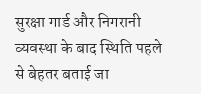सुरक्षा गार्ड और निगरानी व्यवस्था के बाद स्थिति पहले से बेहतर बताई जा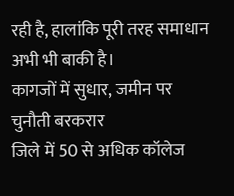रही है, हालांकि पूरी तरह समाधान अभी भी बाकी है।
कागजों में सुधार, जमीन पर चुनौती बरकरार
जिले में 50 से अधिक कॉलेज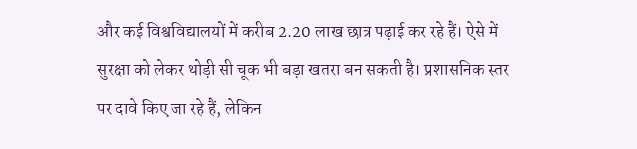और कई विश्वविद्यालयों में करीब 2.20 लाख छात्र पढ़ाई कर रहे हैं। ऐसे में सुरक्षा को लेकर थोड़ी सी चूक भी बड़ा खतरा बन सकती है। प्रशासनिक स्तर पर दावे किए जा रहे हैं, लेकिन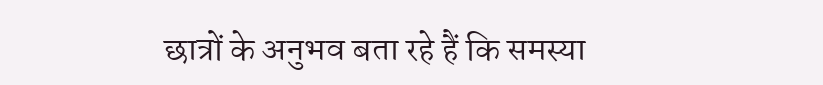छात्रों के अनुभव बता रहे हैं कि समस्या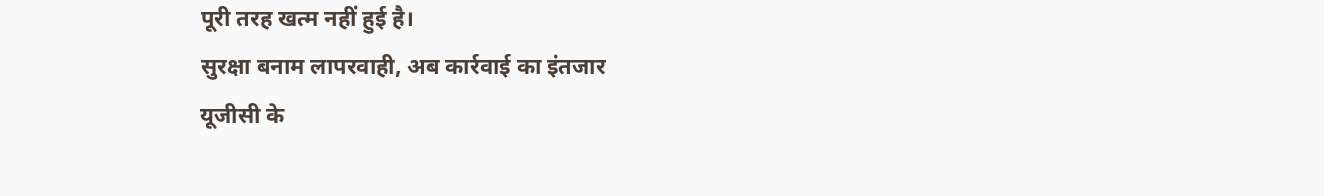पूरी तरह खत्म नहीं हुई है।
सुरक्षा बनाम लापरवाही, अब कार्रवाई का इंतजार
यूजीसी के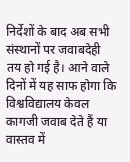निर्देशों के बाद अब सभी संस्थानों पर जवाबदेही तय हो गई है। आने वाले दिनों में यह साफ होगा कि विश्वविद्यालय केवल कागजी जवाब देते हैं या वास्तव में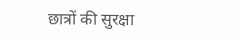छात्रों की सुरक्षा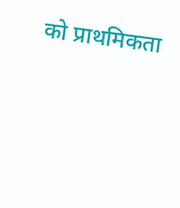को प्राथमिकता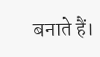बनाते हैं।